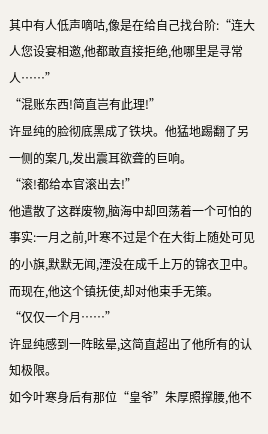其中有人低声嘀咕,像是在给自己找台阶:“连大人您设宴相邀,他都敢直接拒绝,他哪里是寻常人……”
“混账东西!简直岂有此理!”
许显纯的脸彻底黑成了铁块。他猛地踢翻了另一侧的案几,发出震耳欲聋的巨响。
“滚!都给本官滚出去!”
他遣散了这群废物,脑海中却回荡着一个可怕的事实:一月之前,叶寒不过是个在大街上随处可见的小旗,默默无闻,湮没在成千上万的锦衣卫中。
而现在,他这个镇抚使,却对他束手无策。
“仅仅一个月……”
许显纯感到一阵眩晕,这简直超出了他所有的认知极限。
如今叶寒身后有那位“皇爷”朱厚照撑腰,他不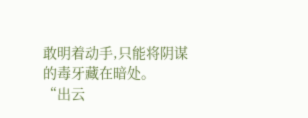敢明着动手,只能将阴谋的毒牙藏在暗处。
“出云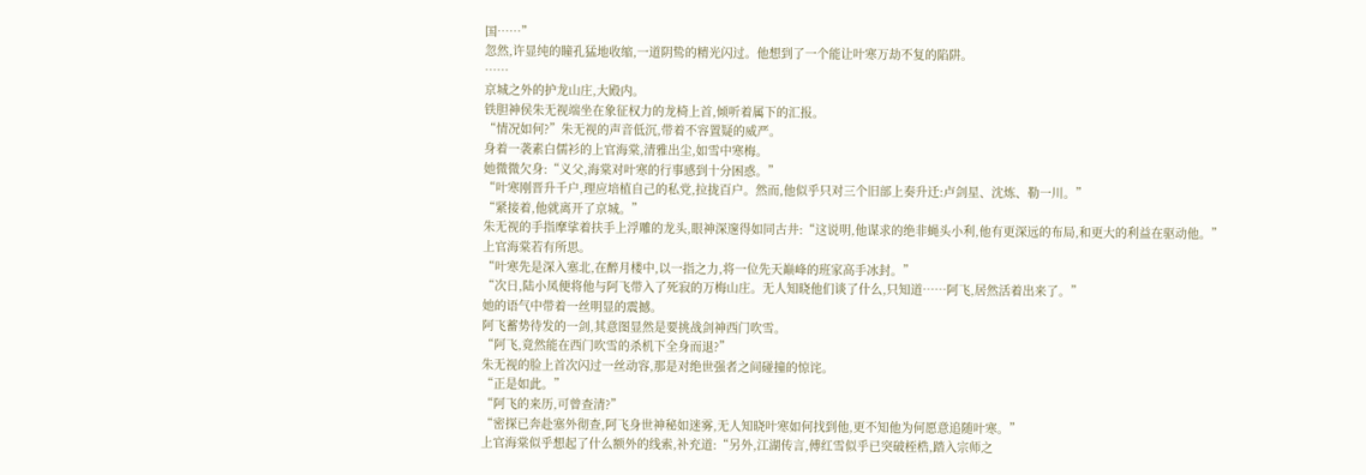国……”
忽然,许显纯的瞳孔猛地收缩,一道阴鸷的精光闪过。他想到了一个能让叶寒万劫不复的陷阱。
……
京城之外的护龙山庄,大殿内。
铁胆神侯朱无视端坐在象征权力的龙椅上首,倾听着属下的汇报。
“情况如何?”朱无视的声音低沉,带着不容置疑的威严。
身着一袭素白儒衫的上官海棠,清雅出尘,如雪中寒梅。
她微微欠身:“义父,海棠对叶寒的行事感到十分困惑。”
“叶寒刚晋升千户,理应培植自己的私党,拉拢百户。然而,他似乎只对三个旧部上奏升迁:卢剑星、沈炼、勒一川。”
“紧接着,他就离开了京城。”
朱无视的手指摩挲着扶手上浮雕的龙头,眼神深邃得如同古井:“这说明,他谋求的绝非蝇头小利,他有更深远的布局,和更大的利益在驱动他。”
上官海棠若有所思。
“叶寒先是深入塞北,在醉月楼中,以一指之力,将一位先天巅峰的班家高手冰封。”
“次日,陆小凤便将他与阿飞带入了死寂的万梅山庄。无人知晓他们谈了什么,只知道……阿飞,居然活着出来了。”
她的语气中带着一丝明显的震撼。
阿飞蓄势待发的一剑,其意图显然是要挑战剑神西门吹雪。
“阿飞,竟然能在西门吹雪的杀机下全身而退?”
朱无视的脸上首次闪过一丝动容,那是对绝世强者之间碰撞的惊诧。
“正是如此。”
“阿飞的来历,可曾查清?”
“密探已奔赴塞外彻查,阿飞身世神秘如迷雾,无人知晓叶寒如何找到他,更不知他为何愿意追随叶寒。”
上官海棠似乎想起了什么额外的线索,补充道:“另外,江湖传言,傅红雪似乎已突破桎梏,踏入宗师之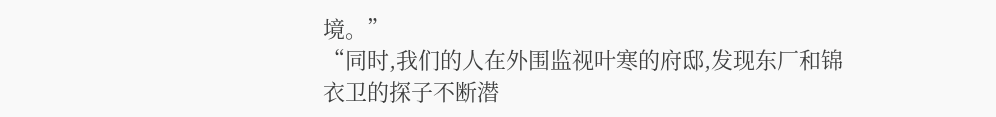境。”
“同时,我们的人在外围监视叶寒的府邸,发现东厂和锦衣卫的探子不断潜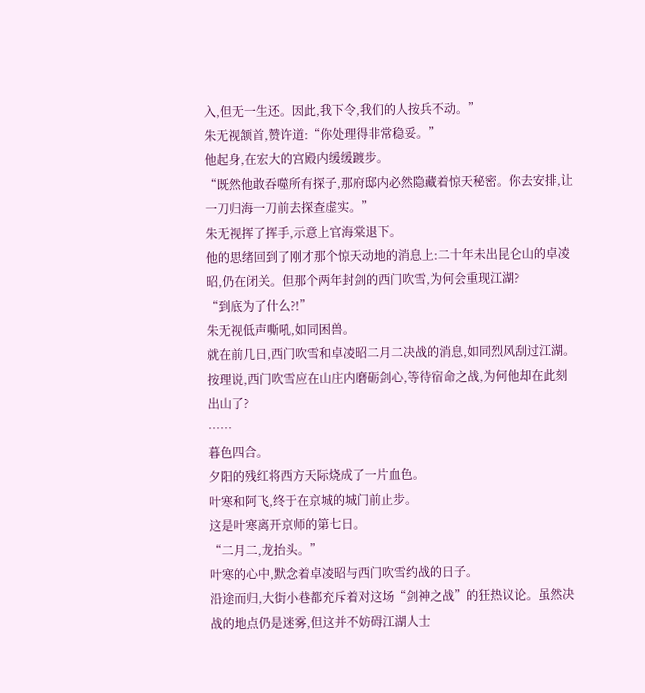入,但无一生还。因此,我下令,我们的人按兵不动。”
朱无视颔首,赞许道:“你处理得非常稳妥。”
他起身,在宏大的宫殿内缓缓踱步。
“既然他敢吞噬所有探子,那府邸内必然隐藏着惊天秘密。你去安排,让一刀归海一刀前去探查虚实。”
朱无视挥了挥手,示意上官海棠退下。
他的思绪回到了刚才那个惊天动地的消息上:二十年未出昆仑山的卓凌昭,仍在闭关。但那个两年封剑的西门吹雪,为何会重现江湖?
“到底为了什么?!”
朱无视低声嘶吼,如同困兽。
就在前几日,西门吹雪和卓凌昭二月二决战的消息,如同烈风刮过江湖。按理说,西门吹雪应在山庄内磨砺剑心,等待宿命之战,为何他却在此刻出山了?
……
暮色四合。
夕阳的残红将西方天际烧成了一片血色。
叶寒和阿飞,终于在京城的城门前止步。
这是叶寒离开京师的第七日。
“二月二,龙抬头。”
叶寒的心中,默念着卓凌昭与西门吹雪约战的日子。
沿途而归,大街小巷都充斥着对这场“剑神之战”的狂热议论。虽然决战的地点仍是迷雾,但这并不妨碍江湖人士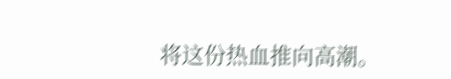将这份热血推向高潮。